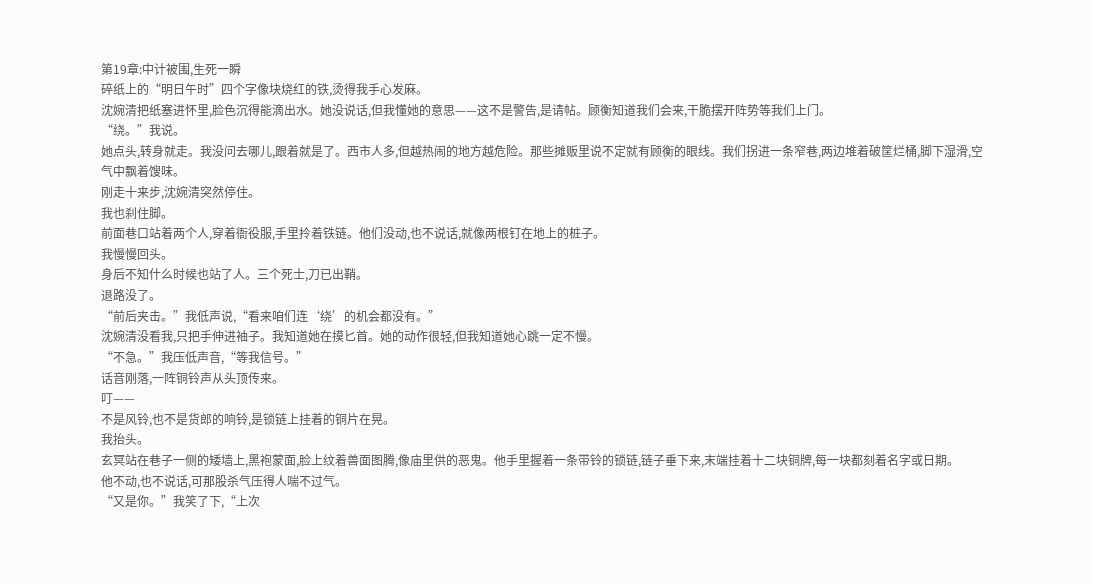第19章:中计被围,生死一瞬
碎纸上的“明日午时”四个字像块烧红的铁,烫得我手心发麻。
沈婉清把纸塞进怀里,脸色沉得能滴出水。她没说话,但我懂她的意思——这不是警告,是请帖。顾衡知道我们会来,干脆摆开阵势等我们上门。
“绕。”我说。
她点头,转身就走。我没问去哪儿,跟着就是了。西市人多,但越热闹的地方越危险。那些摊贩里说不定就有顾衡的眼线。我们拐进一条窄巷,两边堆着破筐烂桶,脚下湿滑,空气中飘着馊味。
刚走十来步,沈婉清突然停住。
我也刹住脚。
前面巷口站着两个人,穿着衙役服,手里拎着铁链。他们没动,也不说话,就像两根钉在地上的桩子。
我慢慢回头。
身后不知什么时候也站了人。三个死士,刀已出鞘。
退路没了。
“前后夹击。”我低声说,“看来咱们连‘绕’的机会都没有。”
沈婉清没看我,只把手伸进袖子。我知道她在摸匕首。她的动作很轻,但我知道她心跳一定不慢。
“不急。”我压低声音,“等我信号。”
话音刚落,一阵铜铃声从头顶传来。
叮——
不是风铃,也不是货郎的响铃,是锁链上挂着的铜片在晃。
我抬头。
玄冥站在巷子一侧的矮墙上,黑袍蒙面,脸上纹着兽面图腾,像庙里供的恶鬼。他手里握着一条带铃的锁链,链子垂下来,末端挂着十二块铜牌,每一块都刻着名字或日期。
他不动,也不说话,可那股杀气压得人喘不过气。
“又是你。”我笑了下,“上次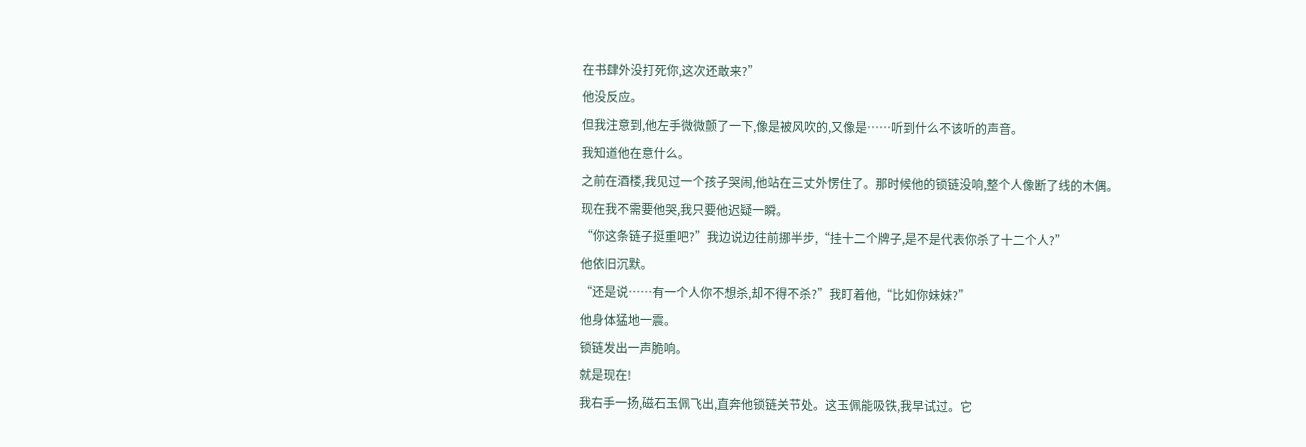在书肆外没打死你,这次还敢来?”
他没反应。
但我注意到,他左手微微颤了一下,像是被风吹的,又像是……听到什么不该听的声音。
我知道他在意什么。
之前在酒楼,我见过一个孩子哭闹,他站在三丈外愣住了。那时候他的锁链没响,整个人像断了线的木偶。
现在我不需要他哭,我只要他迟疑一瞬。
“你这条链子挺重吧?”我边说边往前挪半步,“挂十二个牌子,是不是代表你杀了十二个人?”
他依旧沉默。
“还是说……有一个人你不想杀,却不得不杀?”我盯着他,“比如你妹妹?”
他身体猛地一震。
锁链发出一声脆响。
就是现在!
我右手一扬,磁石玉佩飞出,直奔他锁链关节处。这玉佩能吸铁,我早试过。它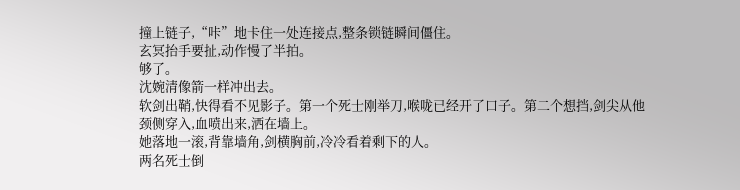撞上链子,“咔”地卡住一处连接点,整条锁链瞬间僵住。
玄冥抬手要扯,动作慢了半拍。
够了。
沈婉清像箭一样冲出去。
软剑出鞘,快得看不见影子。第一个死士刚举刀,喉咙已经开了口子。第二个想挡,剑尖从他颈侧穿入,血喷出来,洒在墙上。
她落地一滚,背靠墙角,剑横胸前,冷冷看着剩下的人。
两名死士倒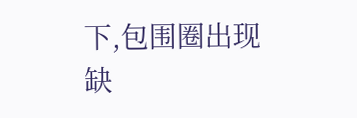下,包围圈出现缺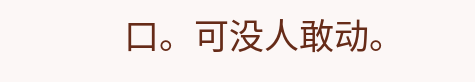口。可没人敢动。